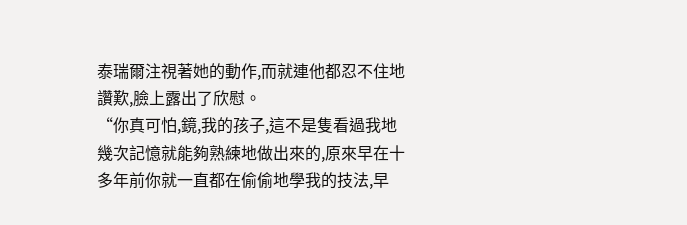泰瑞爾注視著她的動作,而就連他都忍不住地讚歎,臉上露出了欣慰。
“你真可怕,鏡,我的孩子,這不是隻看過我地幾次記憶就能夠熟練地做出來的,原來早在十多年前你就一直都在偷偷地學我的技法,早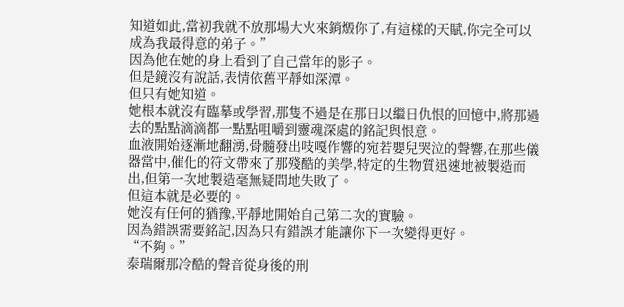知道如此,當初我就不放那場大火來銷燬你了,有這樣的天賦,你完全可以成為我最得意的弟子。”
因為他在她的身上看到了自己當年的影子。
但是鏡沒有說話,表情依舊平靜如深潭。
但只有她知道。
她根本就沒有臨摹或學習,那隻不過是在那日以繼日仇恨的回憶中,將那過去的點點滴滴都一點點咀嚼到靈魂深處的銘記與恨意。
血液開始逐漸地翻湧,骨髓發出吱嘎作響的宛若嬰兒哭泣的聲響,在那些儀器當中,催化的符文帶來了那殘酷的美學,特定的生物質迅速地被製造而出,但第一次地製造毫無疑問地失敗了。
但這本就是必要的。
她沒有任何的猶豫,平靜地開始自己第二次的實驗。
因為錯誤需要銘記,因為只有錯誤才能讓你下一次變得更好。
“不夠。”
泰瑞爾那冷酷的聲音從身後的刑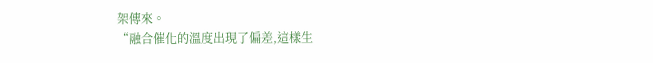架傳來。
“融合催化的溫度出現了偏差,這樣生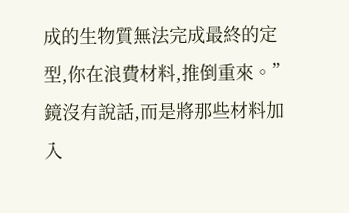成的生物質無法完成最終的定型,你在浪費材料,推倒重來。”
鏡沒有說話,而是將那些材料加入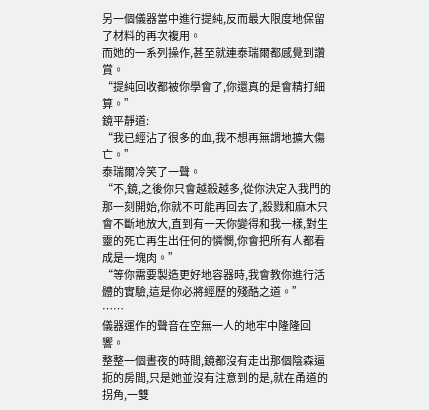另一個儀器當中進行提純,反而最大限度地保留了材料的再次複用。
而她的一系列操作,甚至就連泰瑞爾都感覺到讚賞。
“提純回收都被你學會了,你還真的是會精打細算。”
鏡平靜道:
“我已經沾了很多的血,我不想再無謂地擴大傷亡。”
泰瑞爾冷笑了一聲。
“不,鏡,之後你只會越殺越多,從你決定入我門的那一刻開始,你就不可能再回去了,殺戮和麻木只會不斷地放大,直到有一天你變得和我一樣,對生靈的死亡再生出任何的憐憫,你會把所有人都看成是一塊肉。”
“等你需要製造更好地容器時,我會教你進行活體的實驗,這是你必將經歷的殘酷之道。”
……
儀器運作的聲音在空無一人的地牢中隆隆回響。
整整一個晝夜的時間,鏡都沒有走出那個陰森逼扼的房間,只是她並沒有注意到的是,就在甬道的拐角,一雙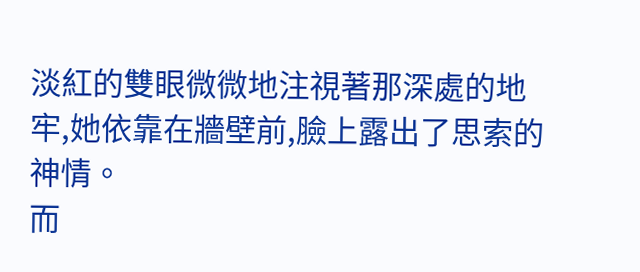淡紅的雙眼微微地注視著那深處的地牢,她依靠在牆壁前,臉上露出了思索的神情。
而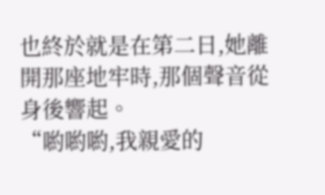也終於就是在第二日,她離開那座地牢時,那個聲音從身後響起。
“喲喲喲,我親愛的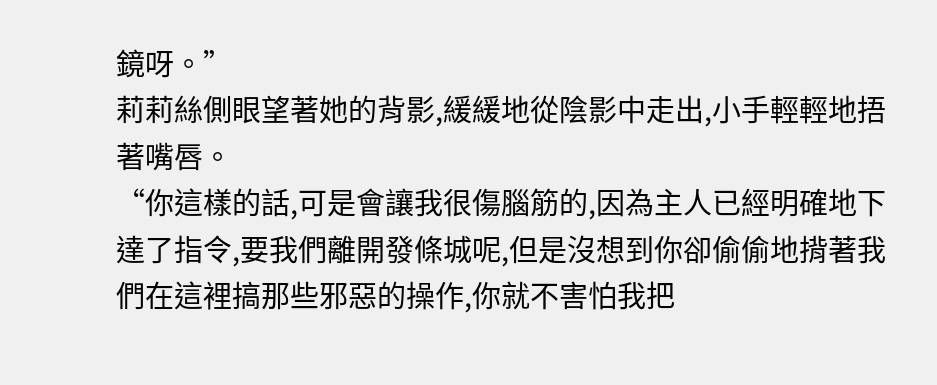鏡呀。”
莉莉絲側眼望著她的背影,緩緩地從陰影中走出,小手輕輕地捂著嘴唇。
“你這樣的話,可是會讓我很傷腦筋的,因為主人已經明確地下達了指令,要我們離開發條城呢,但是沒想到你卻偷偷地揹著我們在這裡搞那些邪惡的操作,你就不害怕我把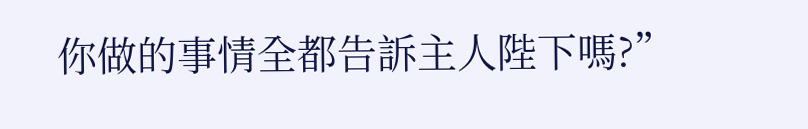你做的事情全都告訴主人陛下嗎?”